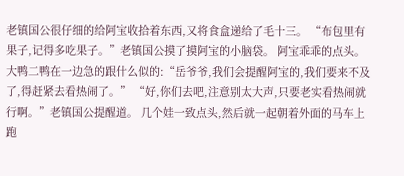老镇国公很仔细的给阿宝收拾着东西,又将食盒递给了毛十三。 “布包里有果子,记得多吃果子。”老镇国公摸了摸阿宝的小脑袋。 阿宝乖乖的点头。 大鸭二鸭在一边急的跟什么似的:“岳爷爷,我们会提醒阿宝的,我们要来不及了,得赶紧去看热闹了。” “好,你们去吧,注意别太大声,只要老实看热闹就行啊。”老镇国公提醒道。 几个娃一致点头,然后就一起朝着外面的马车上跑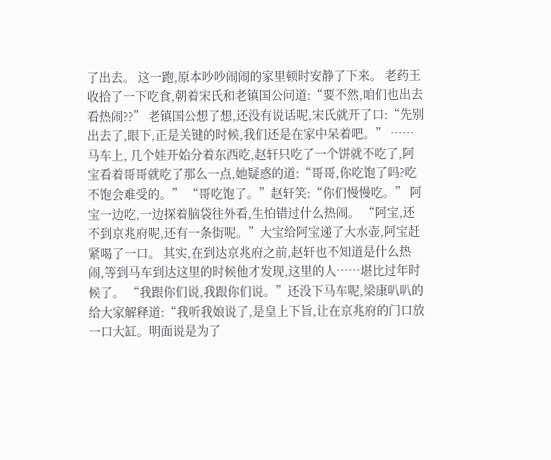了出去。 这一跑,原本吵吵闹闹的家里顿时安静了下来。 老药王收拾了一下吃食,朝着宋氏和老镇国公问道:“要不然,咱们也出去看热闹??” 老镇国公想了想,还没有说话呢,宋氏就开了口:“先别出去了,眼下,正是关键的时候,我们还是在家中呆着吧。” …… 马车上, 几个娃开始分着东西吃,赵轩只吃了一个饼就不吃了,阿宝看着哥哥就吃了那么一点,她疑惑的道:“哥哥,你吃饱了吗?吃不饱会难受的。” “哥吃饱了。”赵轩笑:“你们慢慢吃。” 阿宝一边吃,一边探着脑袋往外看,生怕错过什么热闹。 “阿宝,还不到京兆府呢,还有一条街呢。”大宝给阿宝递了大水壶,阿宝赶紧喝了一口。 其实,在到达京兆府之前,赵轩也不知道是什么热闹,等到马车到达这里的时候他才发现,这里的人……堪比过年时候了。 “我跟你们说,我跟你们说。”还没下马车呢,梁康叭叭的给大家解释道:“我听我娘说了,是皇上下旨,让在京兆府的门口放一口大缸。明面说是为了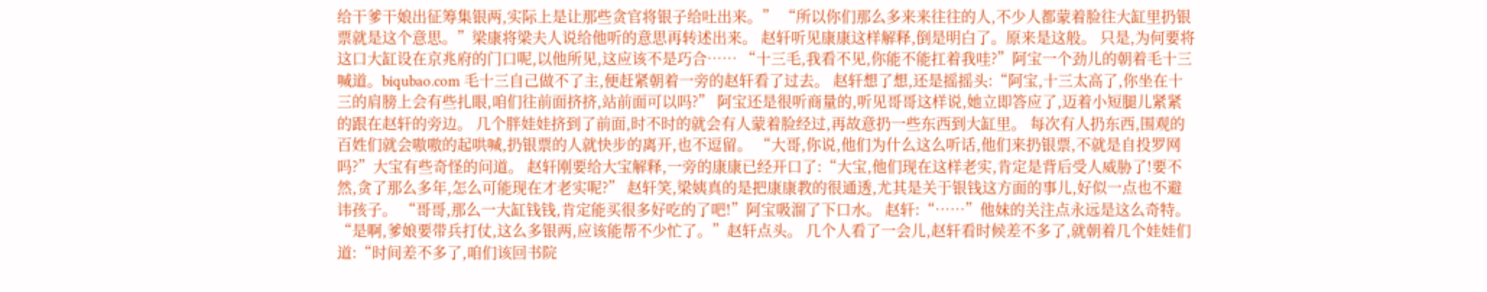给干爹干娘出征筹集银两,实际上是让那些贪官将银子给吐出来。” “所以你们那么多来来往往的人,不少人都蒙着脸往大缸里扔银票就是这个意思。”梁康将梁夫人说给他听的意思再转述出来。 赵轩听见康康这样解释,倒是明白了。原来是这般。 只是,为何要将这口大缸设在京兆府的门口呢,以他所见,这应该不是巧合…… “十三毛,我看不见,你能不能扛着我哇?”阿宝一个劲儿的朝着毛十三喊道。biqubao.com 毛十三自己做不了主,便赶紧朝着一旁的赵轩看了过去。 赵轩想了想,还是摇摇头:“阿宝,十三太高了,你坐在十三的肩膀上会有些扎眼,咱们往前面挤挤,站前面可以吗?” 阿宝还是很听商量的,听见哥哥这样说,她立即答应了,迈着小短腿儿紧紧的跟在赵轩的旁边。 几个胖娃娃挤到了前面,时不时的就会有人蒙着脸经过,再故意扔一些东西到大缸里。 每次有人扔东西,围观的百姓们就会嗷嗷的起哄喊,扔银票的人就快步的离开,也不逗留。 “大哥,你说,他们为什么这么听话,他们来扔银票,不就是自投罗网吗?”大宝有些奇怪的问道。 赵轩刚要给大宝解释,一旁的康康已经开口了:“大宝,他们现在这样老实,肯定是背后受人威胁了!要不然,贪了那么多年,怎么可能现在才老实呢?” 赵轩笑,梁姨真的是把康康教的很通透,尤其是关于银钱这方面的事儿,好似一点也不避讳孩子。 “哥哥,那么一大缸钱钱,肯定能买很多好吃的了吧!”阿宝吸溜了下口水。 赵轩:“……”他妹的关注点永远是这么奇特。 “是啊,爹娘要带兵打仗,这么多银两,应该能帮不少忙了。”赵轩点头。 几个人看了一会儿,赵轩看时候差不多了,就朝着几个娃娃们道:“时间差不多了,咱们该回书院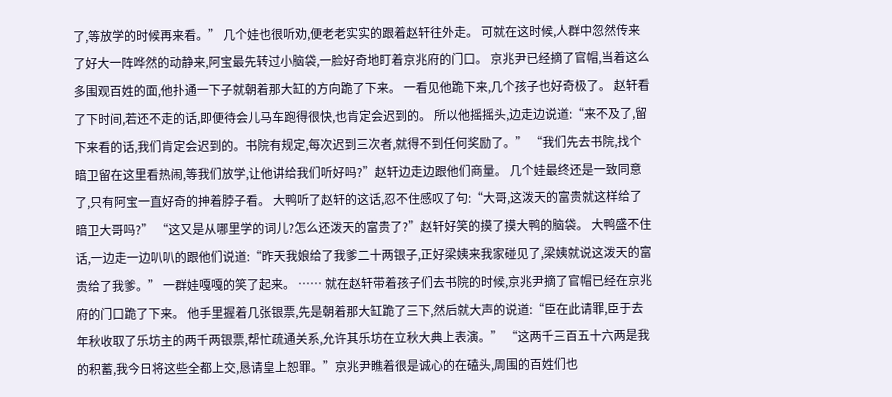了,等放学的时候再来看。” 几个娃也很听劝,便老老实实的跟着赵轩往外走。 可就在这时候,人群中忽然传来了好大一阵哗然的动静来,阿宝最先转过小脑袋,一脸好奇地盯着京兆府的门口。 京兆尹已经摘了官帽,当着这么多围观百姓的面,他扑通一下子就朝着那大缸的方向跪了下来。 一看见他跪下来,几个孩子也好奇极了。 赵轩看了下时间,若还不走的话,即便待会儿马车跑得很快,也肯定会迟到的。 所以他摇摇头,边走边说道:“来不及了,留下来看的话,我们肯定会迟到的。书院有规定,每次迟到三次者,就得不到任何奖励了。” “我们先去书院,找个暗卫留在这里看热闹,等我们放学,让他讲给我们听好吗?”赵轩边走边跟他们商量。 几个娃最终还是一致同意了,只有阿宝一直好奇的抻着脖子看。 大鸭听了赵轩的这话,忍不住感叹了句:“大哥,这泼天的富贵就这样给了暗卫大哥吗?” “这又是从哪里学的词儿?怎么还泼天的富贵了?”赵轩好笑的摸了摸大鸭的脑袋。 大鸭盛不住话,一边走一边叭叭的跟他们说道:“昨天我娘给了我爹二十两银子,正好梁姨来我家碰见了,梁姨就说这泼天的富贵给了我爹。” 一群娃嘎嘎的笑了起来。 …… 就在赵轩带着孩子们去书院的时候,京兆尹摘了官帽已经在京兆府的门口跪了下来。 他手里握着几张银票,先是朝着那大缸跪了三下,然后就大声的说道:“臣在此请罪,臣于去年秋收取了乐坊主的两千两银票,帮忙疏通关系,允许其乐坊在立秋大典上表演。” “这两千三百五十六两是我的积蓄,我今日将这些全都上交,恳请皇上恕罪。”京兆尹瞧着很是诚心的在磕头,周围的百姓们也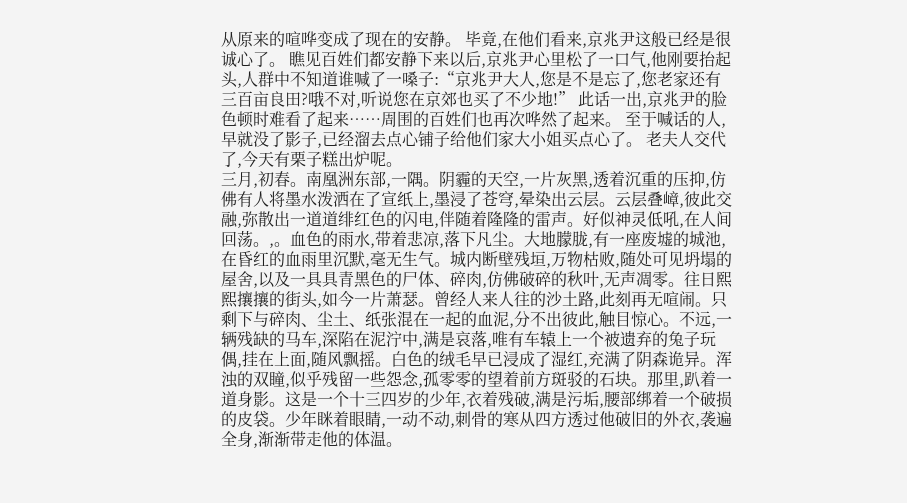从原来的喧哗变成了现在的安静。 毕竟,在他们看来,京兆尹这般已经是很诚心了。 瞧见百姓们都安静下来以后,京兆尹心里松了一口气,他刚要抬起头,人群中不知道谁喊了一嗓子:“京兆尹大人,您是不是忘了,您老家还有三百亩良田?哦不对,听说您在京郊也买了不少地!” 此话一出,京兆尹的脸色顿时难看了起来……周围的百姓们也再次哗然了起来。 至于喊话的人,早就没了影子,已经溜去点心铺子给他们家大小姐买点心了。 老夫人交代了,今天有栗子糕出炉呢。
三月,初春。南凰洲东部,一隅。阴霾的天空,一片灰黑,透着沉重的压抑,仿佛有人将墨水泼洒在了宣纸上,墨浸了苍穹,晕染出云层。云层叠嶂,彼此交融,弥散出一道道绯红色的闪电,伴随着隆隆的雷声。好似神灵低吼,在人间回荡。,。血色的雨水,带着悲凉,落下凡尘。大地朦胧,有一座废墟的城池,在昏红的血雨里沉默,毫无生气。城内断壁残垣,万物枯败,随处可见坍塌的屋舍,以及一具具青黑色的尸体、碎肉,仿佛破碎的秋叶,无声凋零。往日熙熙攘攘的街头,如今一片萧瑟。曾经人来人往的沙土路,此刻再无喧闹。只剩下与碎肉、尘土、纸张混在一起的血泥,分不出彼此,触目惊心。不远,一辆残缺的马车,深陷在泥泞中,满是哀落,唯有车辕上一个被遗弃的兔子玩偶,挂在上面,随风飘摇。白色的绒毛早已浸成了湿红,充满了阴森诡异。浑浊的双瞳,似乎残留一些怨念,孤零零的望着前方斑驳的石块。那里,趴着一道身影。这是一个十三四岁的少年,衣着残破,满是污垢,腰部绑着一个破损的皮袋。少年眯着眼睛,一动不动,刺骨的寒从四方透过他破旧的外衣,袭遍全身,渐渐带走他的体温。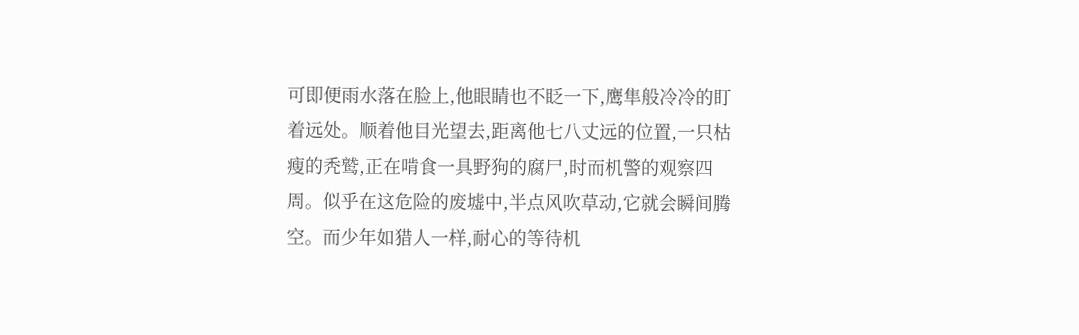可即便雨水落在脸上,他眼睛也不眨一下,鹰隼般冷冷的盯着远处。顺着他目光望去,距离他七八丈远的位置,一只枯瘦的秃鹫,正在啃食一具野狗的腐尸,时而机警的观察四周。似乎在这危险的废墟中,半点风吹草动,它就会瞬间腾空。而少年如猎人一样,耐心的等待机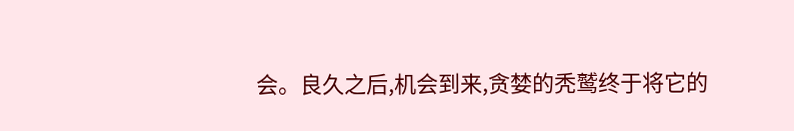会。良久之后,机会到来,贪婪的秃鹫终于将它的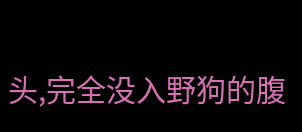头,完全没入野狗的腹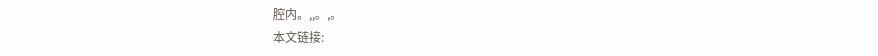腔内。,,。,。
本文链接: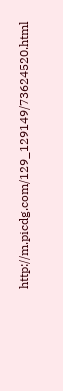http://m.picdg.com/129_129149/73624520.html